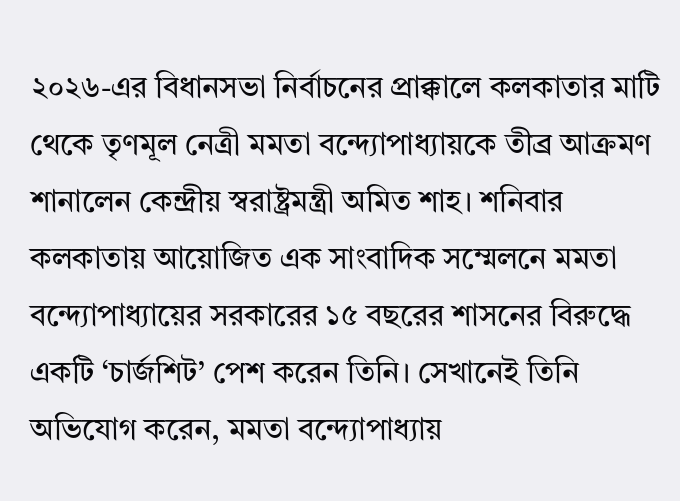২০২৬-এর বিধানসভা নির্বাচনের প্রাক্কালে কলকাতার মাটি থেকে তৃণমূল নেত্রী মমতা বন্দ্যোপাধ্যায়কে তীব্র আক্রমণ শানালেন কেন্দ্রীয় স্বরাষ্ট্রমন্ত্রী অমিত শাহ। শনিবার কলকাতায় আয়োজিত এক সাংবাদিক সম্মেলনে মমতা বন্দ্যোপাধ্যায়ের সরকারের ১৫ বছরের শাসনের বিরুদ্ধে একটি ‘চার্জশিট’ পেশ করেন তিনি। সেখানেই তিনি অভিযোগ করেন, মমতা বন্দ্যোপাধ্যায়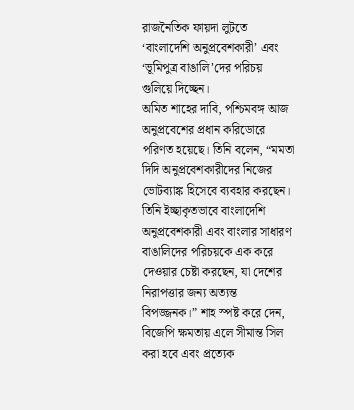রাজনৈতিক ফায়দা লুটতে ‘বাংলাদেশি অনুপ্রবেশকারী’ এবং ‘ভূমিপুত্র বাঙালি’দের পরিচয় গুলিয়ে দিচ্ছেন।
অমিত শাহের দাবি, পশ্চিমবঙ্গ আজ অনুপ্রবেশের প্রধান করিডোরে পরিণত হয়েছে। তিনি বলেন, “মমতা দিদি অনুপ্রবেশকারীদের নিজের ভোটব্যাঙ্ক হিসেবে ব্যবহার করছেন। তিনি ইচ্ছাকৃতভাবে বাংলাদেশি অনুপ্রবেশকারী এবং বাংলার সাধারণ বাঙালিদের পরিচয়কে এক করে দেওয়ার চেষ্টা করছেন, যা দেশের নিরাপত্তার জন্য অত্যন্ত বিপজ্জনক।” শাহ স্পষ্ট করে দেন, বিজেপি ক্ষমতায় এলে সীমান্ত সিল করা হবে এবং প্রত্যেক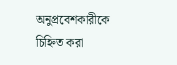অনুপ্রবেশকারীকে চিহ্নিত করা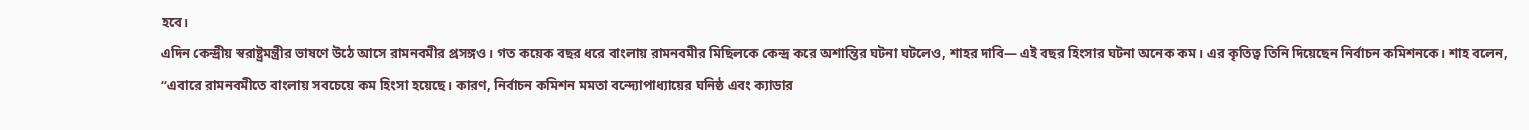হবে।
এদিন কেন্দ্রীয় স্বরাষ্ট্রমন্ত্রীর ভাষণে উঠে আসে রামনবমীর প্রসঙ্গও। গত কয়েক বছর ধরে বাংলায় রামনবমীর মিছিলকে কেন্দ্র করে অশান্তির ঘটনা ঘটলেও, শাহর দাবি— এই বছর হিংসার ঘটনা অনেক কম। এর কৃতিত্ব তিনি দিয়েছেন নির্বাচন কমিশনকে। শাহ বলেন, “এবারে রামনবমীতে বাংলায় সবচেয়ে কম হিংসা হয়েছে। কারণ, নির্বাচন কমিশন মমতা বন্দ্যোপাধ্যায়ের ঘনিষ্ঠ এবং ক্যাডার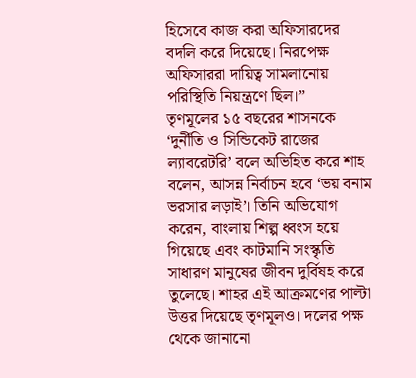হিসেবে কাজ করা অফিসারদের বদলি করে দিয়েছে। নিরপেক্ষ অফিসাররা দায়িত্ব সামলানোয় পরিস্থিতি নিয়ন্ত্রণে ছিল।”
তৃণমূলের ১৫ বছরের শাসনকে ‘দুর্নীতি ও সিন্ডিকেট রাজের ল্যাবরেটরি’ বলে অভিহিত করে শাহ বলেন, আসন্ন নির্বাচন হবে ‘ভয় বনাম ভরসার লড়াই’। তিনি অভিযোগ করেন, বাংলায় শিল্প ধ্বংস হয়ে গিয়েছে এবং কাটমানি সংস্কৃতি সাধারণ মানুষের জীবন দুর্বিষহ করে তুলেছে। শাহর এই আক্রমণের পাল্টা উত্তর দিয়েছে তৃণমূলও। দলের পক্ষ থেকে জানানো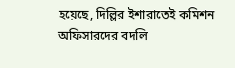হয়েছে, দিল্লির ইশারাতেই কমিশন অফিসারদের বদলি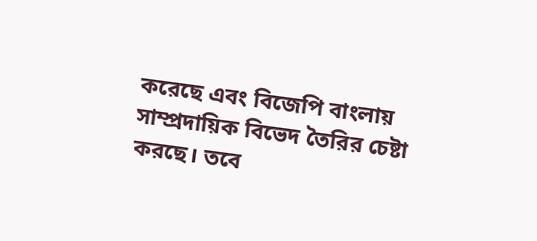করেছে এবং বিজেপি বাংলায় সাম্প্রদায়িক বিভেদ তৈরির চেষ্টা করছে। তবে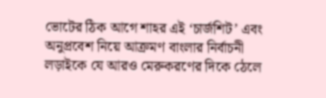ভোটের ঠিক আগে শাহর এই ‘চার্জশিট’ এবং অনুপ্রবেশ নিয়ে আক্রমণ বাংলার নির্বাচনী লড়াইকে যে আরও মেরুকরণের দিকে ঠেলে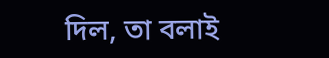দিল, তা বলাই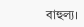বাহুল্য।